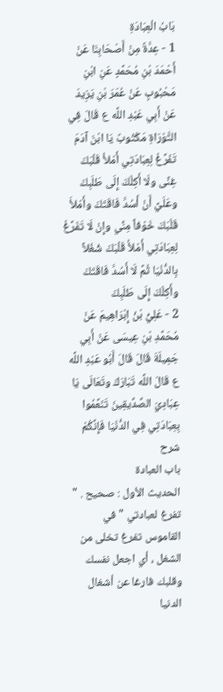بَابُ الْعِبَادَةِ
1 - عِدَّةٌ مِنْ أَصْحَابِنَا عَنْ أَحْمَدَ بْنِ مُحَمَّدٍ عَنِ ابْنِ مَحْبُوبٍ عَنْ عُمَرَ بْنِ يَزِيدَ عَنْ أَبِي عَبْدِ اللَّه ع قَالَ فِي التَّوْرَاةِ مَكْتُوبٌ يَا ابْنَ آدَمَ تَفَرَّغْ لِعِبَادَتِي أَمْلأْ قَلْبَكَ غِنًى ولَا أَكِلْكَ إِلَى طَلَبِكَ وعَلَيَّ أَنْ أَسُدَّ فَاقَتَكَ وأَمْلأَ قَلْبَكَ خَوْفاً مِنِّي وإِنْ لَا تَفَرَّغْ لِعِبَادَتِي أَمْلأُ قَلْبَكَ شُغُلاً بِالدُّنْيَا ثُمَّ لَا أَسُدَّ فَاقَتَكَ وأَكِلْكَ إِلَى طَلَبِكَ
2 - عَلِيُّ بْنُ إِبْرَاهِيمَ عَنْ مُحَمَّدِ بْنِ عِيسَى عَنْ أَبِي جَمِيلَةَ قَالَ قَالَ أَبُو عَبْدِ اللَّه ع قَالَ اللَّه تَبَارَكَ وتَعَالَى يَا عِبَادِيَ الصِّدِّيقِينَ تَنَعَّمُوا بِعِبَادَتِي فِي الدُّنْيَا فَإِنَّكُمْ
شرح
باب العبادة
الحديث الأول : صحيح . " تفرغ لعبادتي " في القاموس تفرغ تخلى من الشغل ، أي اجعل نفسك وقلبك فارغا عن أشغال الدنيا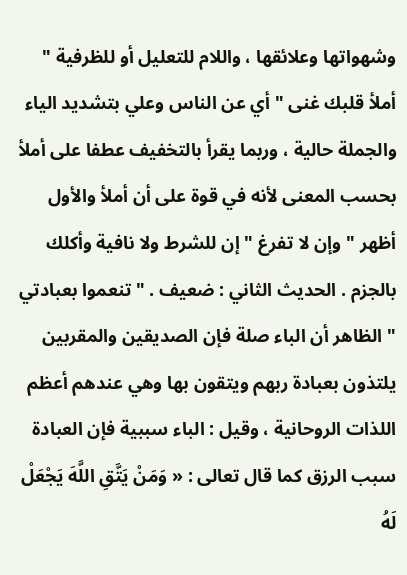وشهواتها وعلائقها ، واللام للتعليل أو للظرفية " أملأ قلبك غنى " أي عن الناس وعلي بتشديد الياء والجملة حالية ، وربما يقرأ بالتخفيف عطفا على أملأ بحسب المعنى لأنه في قوة على أن أملأ والأول أظهر " وإن لا تفرغ " إن للشرط ولا نافية وأكلك بالجزم . الحديث الثاني : ضعيف . " تنعموا بعبادتي " الظاهر أن الباء صلة فإن الصديقين والمقربين يلتذون بعبادة ربهم ويتقون بها وهي عندهم أعظم اللذات الروحانية ، وقيل : الباء سببية فإن العبادة سبب الرزق كما قال تعالى : « وَمَنْ يَتَّقِ اللَّهَ يَجْعَلْ لَهُ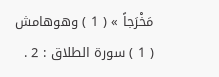مَخْرَجاً » ( 1 ) وهوهامش
( 1 ) سورة الطلاق : 2 .